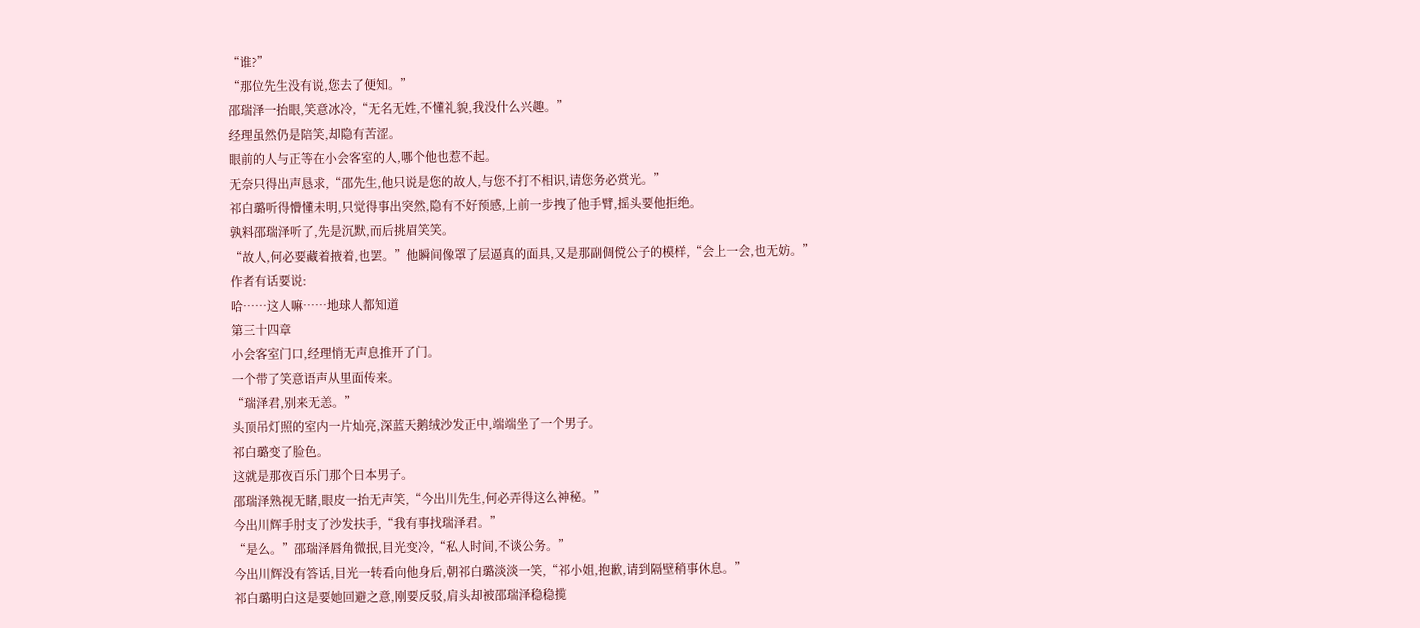“谁?”
“那位先生没有说,您去了便知。”
邵瑞泽一抬眼,笑意冰冷,“无名无姓,不懂礼貌,我没什么兴趣。”
经理虽然仍是陪笑,却隐有苦涩。
眼前的人与正等在小会客室的人,哪个他也惹不起。
无奈只得出声恳求,“邵先生,他只说是您的故人,与您不打不相识,请您务必赏光。”
祁白璐听得懵懂未明,只觉得事出突然,隐有不好预感,上前一步拽了他手臂,摇头要他拒绝。
孰料邵瑞泽听了,先是沉默,而后挑眉笑笑。
“故人,何必要藏着掖着,也罢。”他瞬间像罩了层逼真的面具,又是那副倜傥公子的模样,“会上一会,也无妨。”
作者有话要说:
哈……这人嘛……地球人都知道
第三十四章
小会客室门口,经理悄无声息推开了门。
一个带了笑意语声从里面传来。
“瑞泽君,别来无恙。”
头顶吊灯照的室内一片灿亮,深蓝天鹅绒沙发正中,端端坐了一个男子。
祁白璐变了脸色。
这就是那夜百乐门那个日本男子。
邵瑞泽熟视无睹,眼皮一抬无声笑,“今出川先生,何必弄得这么神秘。”
今出川辉手肘支了沙发扶手,“我有事找瑞泽君。”
“是么。”邵瑞泽唇角微抿,目光变冷,“私人时间,不谈公务。”
今出川辉没有答话,目光一转看向他身后,朝祁白璐淡淡一笑,“祁小姐,抱歉,请到隔壁稍事休息。”
祁白璐明白这是要她回避之意,刚要反驳,肩头却被邵瑞泽稳稳揽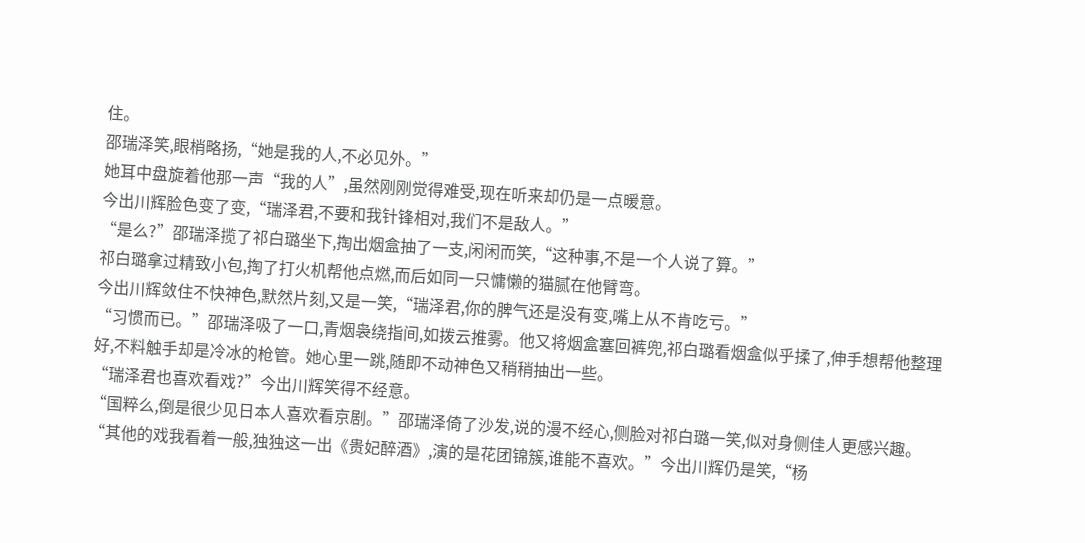住。
邵瑞泽笑,眼梢略扬,“她是我的人,不必见外。”
她耳中盘旋着他那一声“我的人”,虽然刚刚觉得难受,现在听来却仍是一点暖意。
今出川辉脸色变了变,“瑞泽君,不要和我针锋相对,我们不是敌人。”
“是么?”邵瑞泽揽了祁白璐坐下,掏出烟盒抽了一支,闲闲而笑,“这种事,不是一个人说了算。”
祁白璐拿过精致小包,掏了打火机帮他点燃,而后如同一只慵懒的猫腻在他臂弯。
今出川辉敛住不快神色,默然片刻,又是一笑,“瑞泽君,你的脾气还是没有变,嘴上从不肯吃亏。”
“习惯而已。”邵瑞泽吸了一口,青烟袅绕指间,如拨云推雾。他又将烟盒塞回裤兜,祁白璐看烟盒似乎揉了,伸手想帮他整理好,不料触手却是冷冰的枪管。她心里一跳,随即不动神色又稍稍抽出一些。
“瑞泽君也喜欢看戏?”今出川辉笑得不经意。
“国粹么,倒是很少见日本人喜欢看京剧。”邵瑞泽倚了沙发,说的漫不经心,侧脸对祁白璐一笑,似对身侧佳人更感兴趣。
“其他的戏我看着一般,独独这一出《贵妃醉酒》,演的是花团锦簇,谁能不喜欢。”今出川辉仍是笑,“杨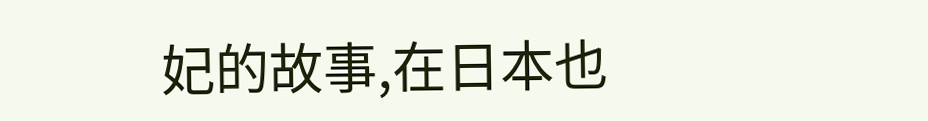妃的故事,在日本也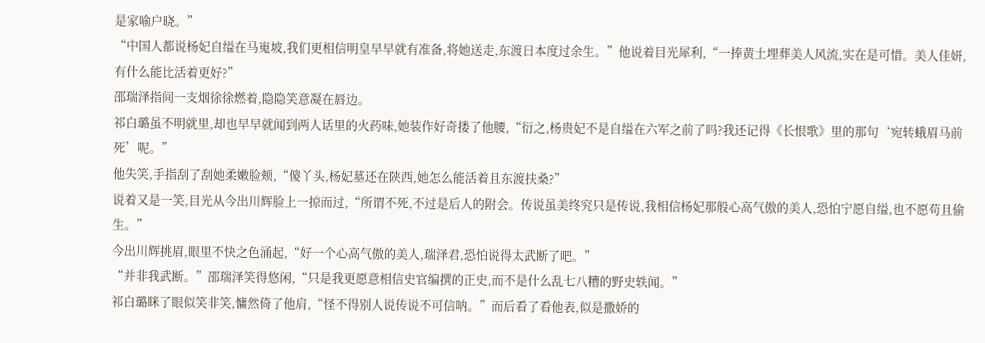是家喻户晓。”
“中国人都说杨妃自缢在马嵬坡,我们更相信明皇早早就有准备,将她送走,东渡日本度过余生。”他说着目光犀利,“一捧黄土埋葬美人风流,实在是可惜。美人佳妍,有什么能比活着更好?”
邵瑞泽指间一支烟徐徐燃着,隐隐笑意凝在唇边。
祁白璐虽不明就里,却也早早就闻到两人话里的火药味,她装作好奇搂了他腰,“衍之,杨贵妃不是自缢在六军之前了吗?我还记得《长恨歌》里的那句‘宛转蛾眉马前死’呢。”
他失笑,手指刮了刮她柔嫩脸颊,“傻丫头,杨妃墓还在陕西,她怎么能活着且东渡扶桑?”
说着又是一笑,目光从今出川辉脸上一掠而过,“所谓不死,不过是后人的附会。传说虽美终究只是传说,我相信杨妃那般心高气傲的美人,恐怕宁愿自缢,也不愿苟且偷生。”
今出川辉挑眉,眼里不快之色涌起,“好一个心高气傲的美人,瑞泽君,恐怕说得太武断了吧。”
“并非我武断。”邵瑞泽笑得悠闲,“只是我更愿意相信史官编撰的正史,而不是什么乱七八糟的野史轶闻。”
祁白璐眯了眼似笑非笑,慵然倚了他肩,“怪不得别人说传说不可信呐。”而后看了看他表,似是撒娇的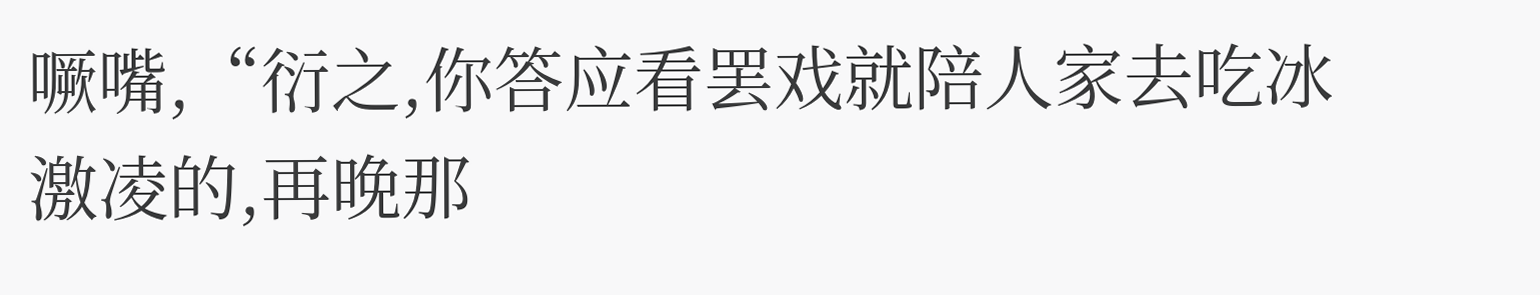噘嘴,“衍之,你答应看罢戏就陪人家去吃冰激凌的,再晚那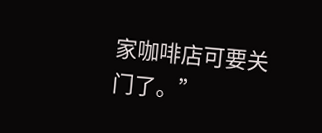家咖啡店可要关门了。”